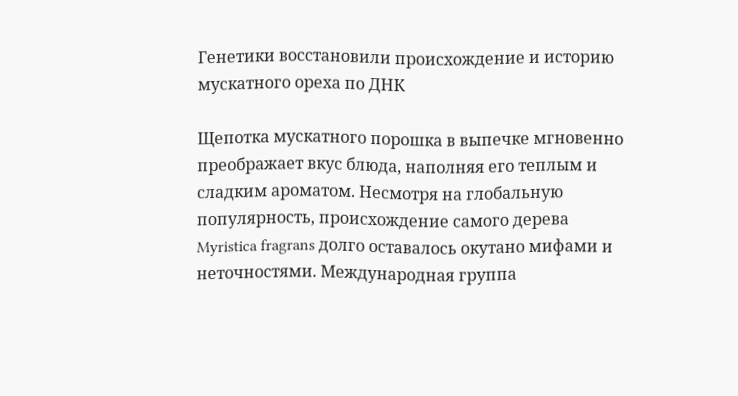Генетики восстановили происхождение и историю мускатного ореха по ДНК

Щепотка мускатного порошка в выпечке мгновенно преображает вкус блюда, наполняя его теплым и сладким ароматом. Несмотря на глобальную популярность, происхождение самого дерева Myristica fragrans долго оставалось окутано мифами и неточностями. Международная группа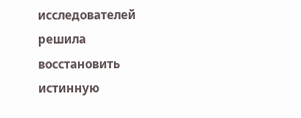исследователей решила восстановить истинную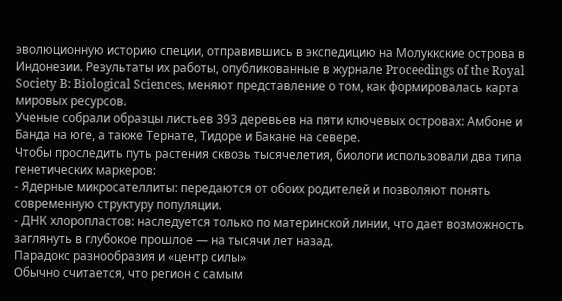эволюционную историю специи, отправившись в экспедицию на Молуккские острова в Индонезии. Результаты их работы, опубликованные в журнале Proceedings of the Royal Society B: Biological Sciences, меняют представление о том, как формировалась карта мировых ресурсов.
Ученые собрали образцы листьев 393 деревьев на пяти ключевых островах: Амбоне и Банда на юге, а также Тернате, Тидоре и Бакане на севере.
Чтобы проследить путь растения сквозь тысячелетия, биологи использовали два типа генетических маркеров:
- Ядерные микросателлиты: передаются от обоих родителей и позволяют понять современную структуру популяции.
- ДНК хлоропластов: наследуется только по материнской линии, что дает возможность заглянуть в глубокое прошлое — на тысячи лет назад.
Парадокс разнообразия и «центр силы»
Обычно считается, что регион с самым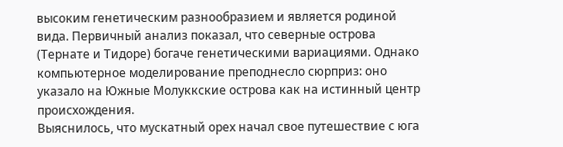высоким генетическим разнообразием и является родиной вида. Первичный анализ показал, что северные острова (Тернате и Тидоре) богаче генетическими вариациями. Однако компьютерное моделирование преподнесло сюрприз: оно указало на Южные Молуккские острова как на истинный центр происхождения.
Выяснилось, что мускатный орех начал свое путешествие с юга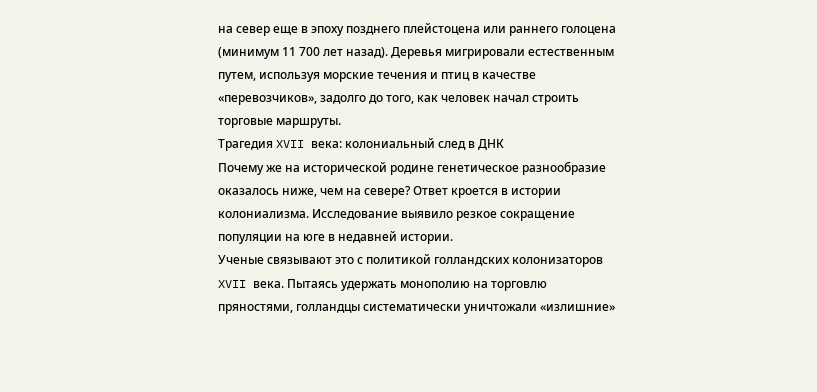на север еще в эпоху позднего плейстоцена или раннего голоцена (минимум 11 700 лет назад). Деревья мигрировали естественным путем, используя морские течения и птиц в качестве «перевозчиков», задолго до того, как человек начал строить торговые маршруты.
Трагедия XVII века: колониальный след в ДНК
Почему же на исторической родине генетическое разнообразие оказалось ниже, чем на севере? Ответ кроется в истории колониализма. Исследование выявило резкое сокращение популяции на юге в недавней истории.
Ученые связывают это с политикой голландских колонизаторов XVII века. Пытаясь удержать монополию на торговлю пряностями, голландцы систематически уничтожали «излишние»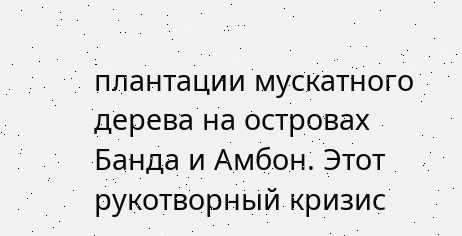плантации мускатного дерева на островах Банда и Амбон. Этот рукотворный кризис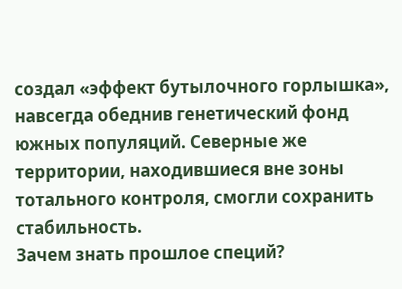создал «эффект бутылочного горлышка», навсегда обеднив генетический фонд южных популяций. Северные же территории, находившиеся вне зоны тотального контроля, смогли сохранить стабильность.
Зачем знать прошлое специй?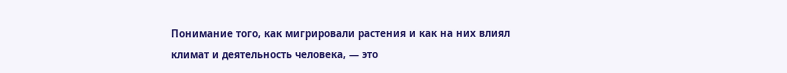Понимание того, как мигрировали растения и как на них влиял климат и деятельность человека, — это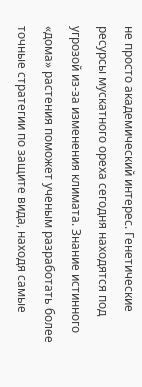не просто академический интерес. Генетические ресурсы мускатного ореха сегодня находятся под угрозой из-за изменения климата. Знание истинного «дома» растения поможет ученым разработать более точные стратегии по защите вида, находя самые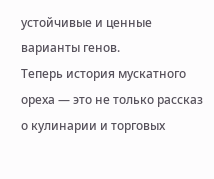устойчивые и ценные варианты генов.
Теперь история мускатного ореха — это не только рассказ о кулинарии и торговых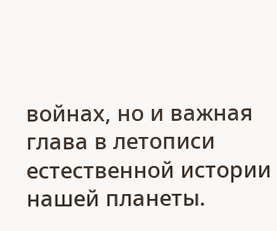войнах, но и важная глава в летописи естественной истории нашей планеты.